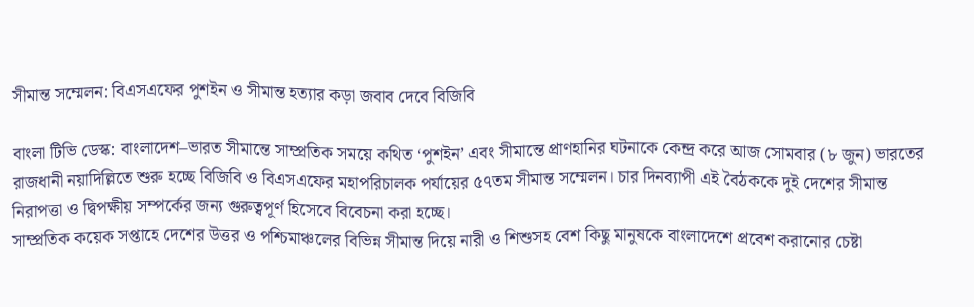সীমান্ত সম্মেলন: বিএসএফের পুশইন ও সীমান্ত হত্যার কড়া জবাব দেবে বিজিবি

বাংলা টিভি ডেস্ক: বাংলাদেশ–ভারত সীমান্তে সাম্প্রতিক সময়ে কথিত ‘পুশইন’ এবং সীমান্তে প্রাণহানির ঘটনাকে কেন্দ্র করে আজ সোমবার (৮ জুন) ভারতের রাজধানী নয়াদিল্লিতে শুরু হচ্ছে বিজিবি ও বিএসএফের মহাপরিচালক পর্যায়ের ৫৭তম সীমান্ত সম্মেলন। চার দিনব্যাপী এই বৈঠককে দুই দেশের সীমান্ত নিরাপত্তা ও দ্বিপক্ষীয় সম্পর্কের জন্য গুরুত্বপূর্ণ হিসেবে বিবেচনা করা হচ্ছে।
সাম্প্রতিক কয়েক সপ্তাহে দেশের উত্তর ও পশ্চিমাঞ্চলের বিভিন্ন সীমান্ত দিয়ে নারী ও শিশুসহ বেশ কিছু মানুষকে বাংলাদেশে প্রবেশ করানোর চেষ্টা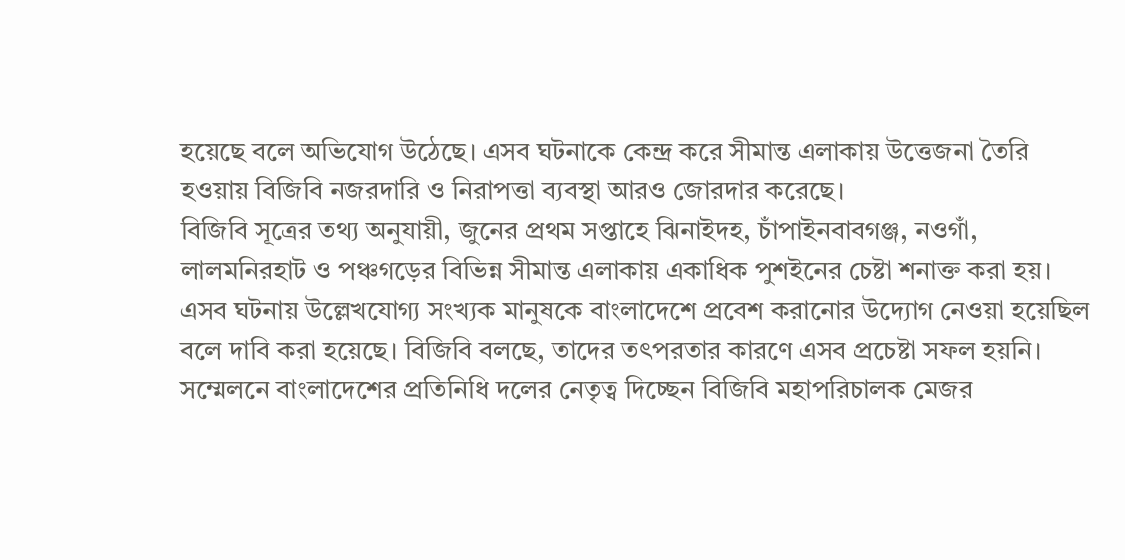হয়েছে বলে অভিযোগ উঠেছে। এসব ঘটনাকে কেন্দ্র করে সীমান্ত এলাকায় উত্তেজনা তৈরি হওয়ায় বিজিবি নজরদারি ও নিরাপত্তা ব্যবস্থা আরও জোরদার করেছে।
বিজিবি সূত্রের তথ্য অনুযায়ী, জুনের প্রথম সপ্তাহে ঝিনাইদহ, চাঁপাইনবাবগঞ্জ, নওগাঁ, লালমনিরহাট ও পঞ্চগড়ের বিভিন্ন সীমান্ত এলাকায় একাধিক পুশইনের চেষ্টা শনাক্ত করা হয়। এসব ঘটনায় উল্লেখযোগ্য সংখ্যক মানুষকে বাংলাদেশে প্রবেশ করানোর উদ্যোগ নেওয়া হয়েছিল বলে দাবি করা হয়েছে। বিজিবি বলছে, তাদের তৎপরতার কারণে এসব প্রচেষ্টা সফল হয়নি।
সম্মেলনে বাংলাদেশের প্রতিনিধি দলের নেতৃত্ব দিচ্ছেন বিজিবি মহাপরিচালক মেজর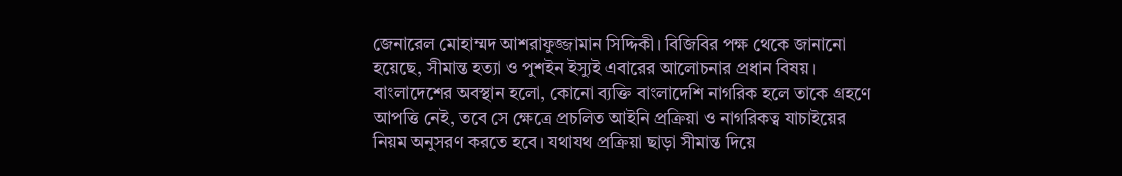জেনারেল মোহাম্মদ আশরাফুজ্জামান সিদ্দিকী। বিজিবির পক্ষ থেকে জানানো হয়েছে, সীমান্ত হত্যা ও পুশইন ইস্যুই এবারের আলোচনার প্রধান বিষয়। বাংলাদেশের অবস্থান হলো, কোনো ব্যক্তি বাংলাদেশি নাগরিক হলে তাকে গ্রহণে আপত্তি নেই, তবে সে ক্ষেত্রে প্রচলিত আইনি প্রক্রিয়া ও নাগরিকত্ব যাচাইয়ের নিয়ম অনুসরণ করতে হবে। যথাযথ প্রক্রিয়া ছাড়া সীমান্ত দিয়ে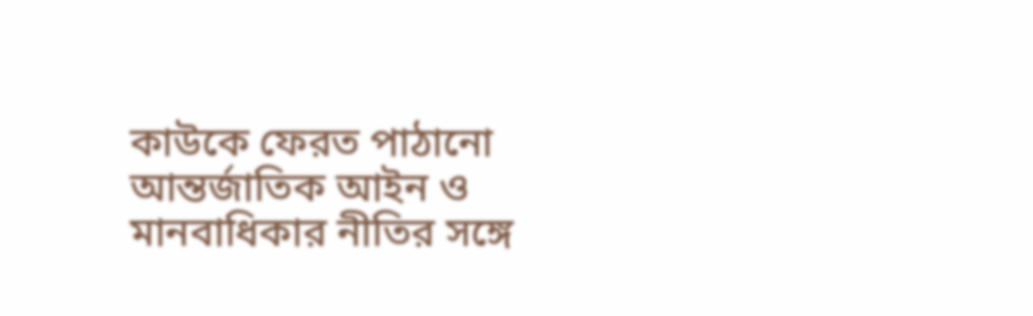কাউকে ফেরত পাঠানো আন্তর্জাতিক আইন ও মানবাধিকার নীতির সঙ্গে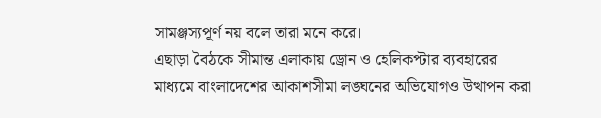সামঞ্জস্যপূর্ণ নয় বলে তারা মনে করে।
এছাড়া বৈঠকে সীমান্ত এলাকায় ড্রোন ও হেলিকপ্টার ব্যবহারের মাধ্যমে বাংলাদেশের আকাশসীমা লঙ্ঘনের অভিযোগও উত্থাপন করা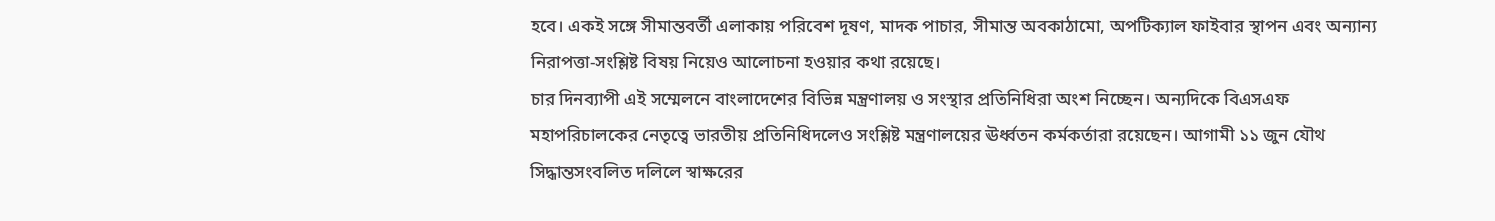হবে। একই সঙ্গে সীমান্তবর্তী এলাকায় পরিবেশ দূষণ, মাদক পাচার, সীমান্ত অবকাঠামো, অপটিক্যাল ফাইবার স্থাপন এবং অন্যান্য নিরাপত্তা-সংশ্লিষ্ট বিষয় নিয়েও আলোচনা হওয়ার কথা রয়েছে।
চার দিনব্যাপী এই সম্মেলনে বাংলাদেশের বিভিন্ন মন্ত্রণালয় ও সংস্থার প্রতিনিধিরা অংশ নিচ্ছেন। অন্যদিকে বিএসএফ মহাপরিচালকের নেতৃত্বে ভারতীয় প্রতিনিধিদলেও সংশ্লিষ্ট মন্ত্রণালয়ের ঊর্ধ্বতন কর্মকর্তারা রয়েছেন। আগামী ১১ জুন যৌথ সিদ্ধান্তসংবলিত দলিলে স্বাক্ষরের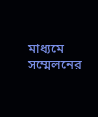মাধ্যমে সম্মেলনের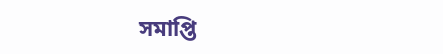সমাপ্তি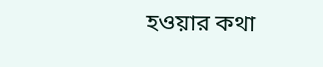হওয়ার কথা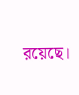রয়েছে।